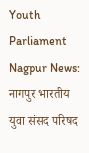Youth Parliament Nagpur News: नागपुर भारतीय युवा संसद परिषद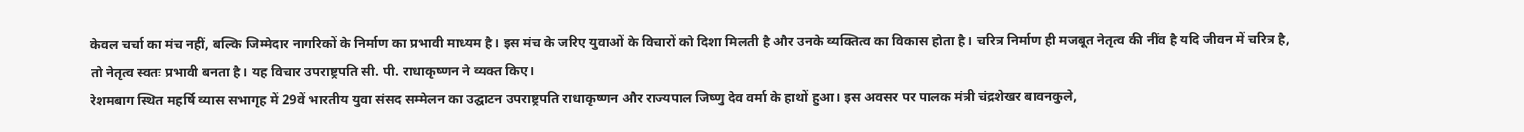केवल चर्चा का मंच नहीं, बल्कि जिम्मेदार नागरिकों के निर्माण का प्रभावी माध्यम है। इस मंच के जरिए युवाओं के विचारों को दिशा मिलती है और उनके व्यक्तित्व का विकास होता है। चरित्र निर्माण ही मजबूत नेतृत्व की नींव है यदि जीवन में चरित्र है, तो नेतृत्व स्वतः प्रभावी बनता है। यह विचार उपराष्ट्रपति सी. पी. राधाकृष्णन ने व्यक्त किए।
रेशमबाग स्थित महर्षि व्यास सभागृह में 29वें भारतीय युवा संसद सम्मेलन का उद्घाटन उपराष्ट्रपति राधाकृष्णन और राज्यपाल जिष्णु देव वर्मा के हाथों हुआ। इस अवसर पर पालक मंत्री चंद्रशेखर बावनकुले,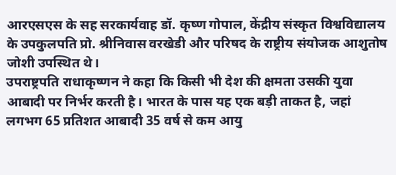आरएसएस के सह सरकार्यवाह डॉ. कृष्ण गोपाल, केंद्रीय संस्कृत विश्वविद्यालय के उपकुलपति प्रो. श्रीनिवास वरखेडी और परिषद के राष्ट्रीय संयोजक आशुतोष जोशी उपस्थित थे।
उपराष्ट्रपति राधाकृष्णन ने कहा कि किसी भी देश की क्षमता उसकी युवा आबादी पर निर्भर करती है। भारत के पास यह एक बड़ी ताकत है, जहां लगभग 65 प्रतिशत आबादी 35 वर्ष से कम आयु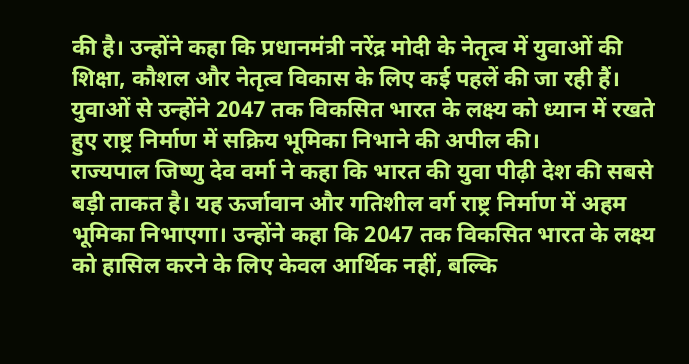की है। उन्होंने कहा कि प्रधानमंत्री नरेंद्र मोदी के नेतृत्व में युवाओं की शिक्षा, कौशल और नेतृत्व विकास के लिए कई पहलें की जा रही हैं। युवाओं से उन्होंने 2047 तक विकसित भारत के लक्ष्य को ध्यान में रखते हुए राष्ट्र निर्माण में सक्रिय भूमिका निभाने की अपील की।
राज्यपाल जिष्णु देव वर्मा ने कहा कि भारत की युवा पीढ़ी देश की सबसे बड़ी ताकत है। यह ऊर्जावान और गतिशील वर्ग राष्ट्र निर्माण में अहम भूमिका निभाएगा। उन्होंने कहा कि 2047 तक विकसित भारत के लक्ष्य को हासिल करने के लिए केवल आर्थिक नहीं, बल्कि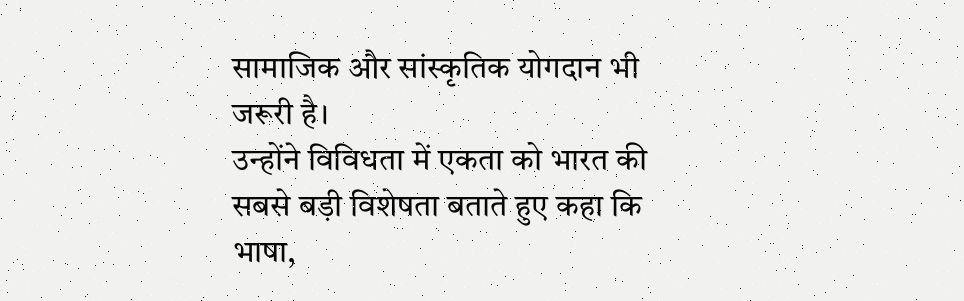सामाजिक और सांस्कृतिक योगदान भी जरूरी है।
उन्होंने विविधता में एकता को भारत की सबसे बड़ी विशेषता बताते हुए कहा कि भाषा,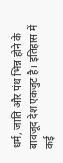धर्म, जाति और पंथ भिन्न होने के बावजूद देश एकजुट है। इतिहास में कई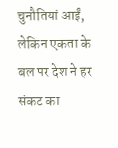चुनौतियां आईं, लेकिन एकता के बल पर देश ने हर संकट का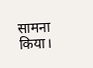सामना किया।